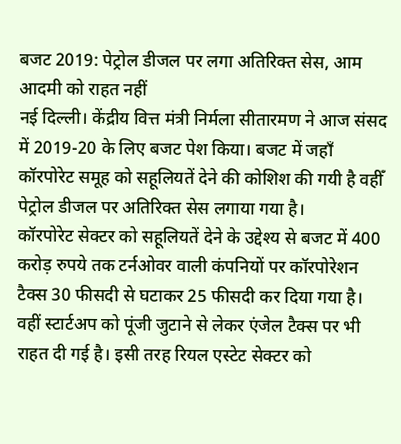बजट 2019: पेट्रोल डीजल पर लगा अतिरिक्त सेस, आम आदमी को राहत नहीं
नई दिल्ली। केंद्रीय वित्त मंत्री निर्मला सीतारमण ने आज संसद में 2019-20 के लिए बजट पेश किया। बजट में जहाँ कॉरपोरेट समूह को सहूलियतें देने की कोशिश की गयी है वहीँ पेट्रोल डीजल पर अतिरिक्त सेस लगाया गया है।
कॉरपोरेट सेक्टर को सहूलियतें देने के उद्देश्य से बजट में 400 करोड़ रुपये तक टर्नओवर वाली कंपनियों पर कॉरपोरेशन टैक्स 30 फीसदी से घटाकर 25 फीसदी कर दिया गया है। वहीं स्टार्टअप को पूंजी जुटाने से लेकर एंजेल टैक्स पर भी राहत दी गई है। इसी तरह रियल एस्टेट सेक्टर को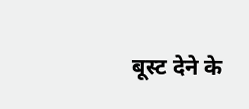बूस्ट देने के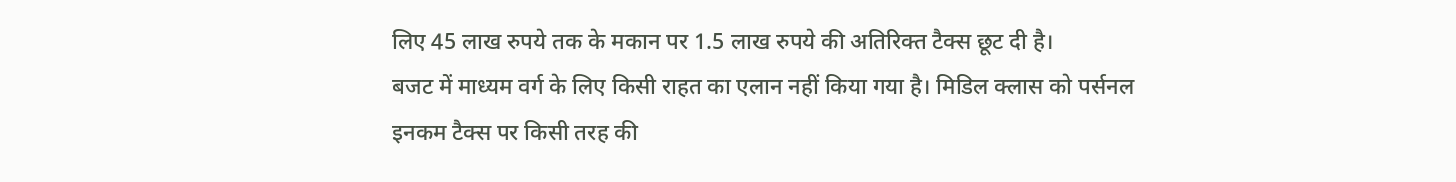लिए 45 लाख रुपये तक के मकान पर 1.5 लाख रुपये की अतिरिक्त टैक्स छूट दी है।
बजट में माध्यम वर्ग के लिए किसी राहत का एलान नहीं किया गया है। मिडिल क्लास को पर्सनल इनकम टैक्स पर किसी तरह की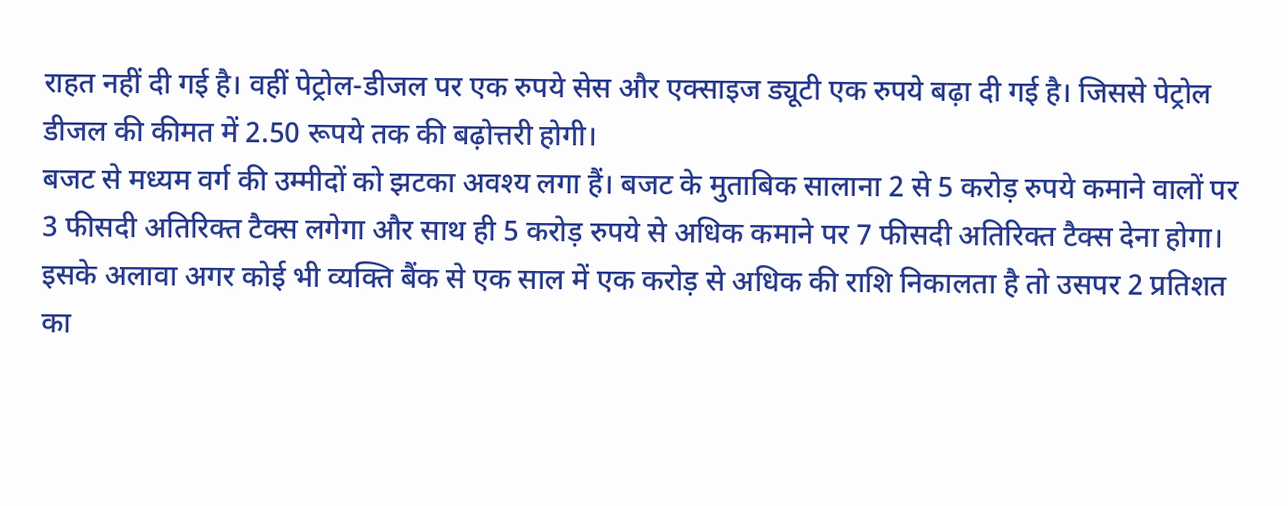राहत नहीं दी गई है। वहीं पेट्रोल-डीजल पर एक रुपये सेस और एक्साइज ड्यूटी एक रुपये बढ़ा दी गई है। जिससे पेट्रोल डीजल की कीमत में 2.50 रूपये तक की बढ़ोत्तरी होगी।
बजट से मध्यम वर्ग की उम्मीदों को झटका अवश्य लगा हैं। बजट के मुताबिक सालाना 2 से 5 करोड़ रुपये कमाने वालों पर 3 फीसदी अतिरिक्त टैक्स लगेगा और साथ ही 5 करोड़ रुपये से अधिक कमाने पर 7 फीसदी अतिरिक्त टैक्स देना होगा।
इसके अलावा अगर कोई भी व्यक्ति बैंक से एक साल में एक करोड़ से अधिक की राशि निकालता है तो उसपर 2 प्रतिशत का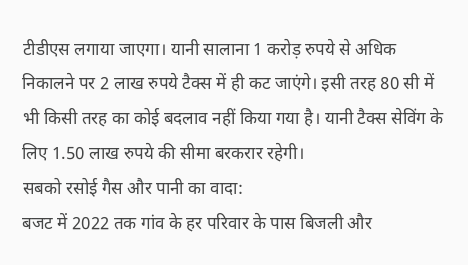टीडीएस लगाया जाएगा। यानी सालाना 1 करोड़ रुपये से अधिक निकालने पर 2 लाख रुपये टैक्स में ही कट जाएंगे। इसी तरह 80 सी में भी किसी तरह का कोई बदलाव नहीं किया गया है। यानी टैक्स सेविंग के लिए 1.50 लाख रुपये की सीमा बरकरार रहेगी।
सबको रसोई गैस और पानी का वादा:
बजट में 2022 तक गांव के हर परिवार के पास बिजली और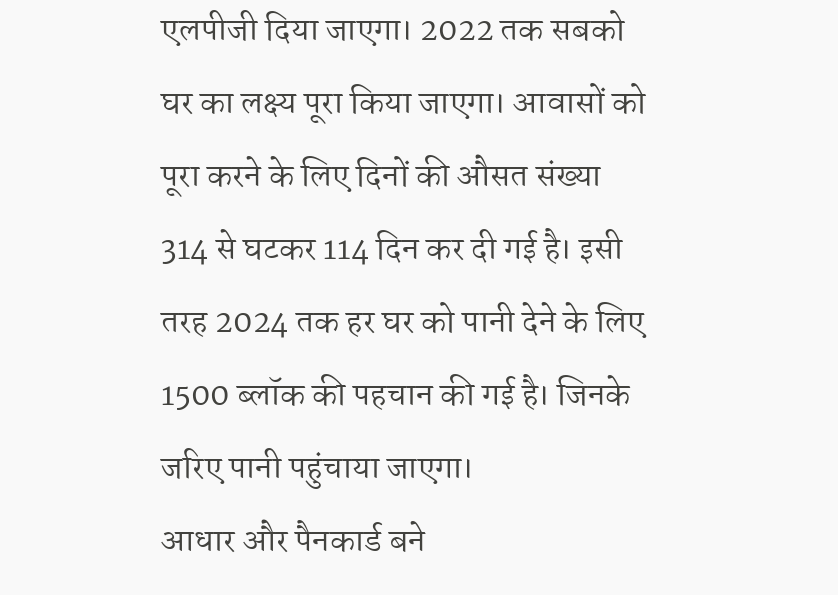एलपीजी दिया जाएगा। 2022 तक सबको घर का लक्ष्य पूरा किया जाएगा। आवासों को पूरा करने के लिए दिनों की औसत संख्या 314 से घटकर 114 दिन कर दी गई है। इसी तरह 2024 तक हर घर को पानी देने के लिए 1500 ब्लॉक की पहचान की गई है। जिनके जरिए पानी पहुंचाया जाएगा।
आधार और पैनकार्ड बने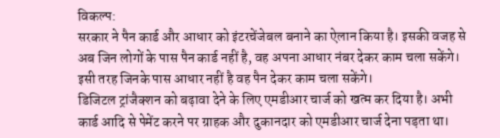विकल्प:
सरकार ने पैन कार्ड और आधार को इंटरचेंजेबल बनाने का ऐलान किया है। इसकी वजह से अब जिन लोगों के पास पैन कार्ड नहीं है, वह अपना आधार नंबर देकर काम चला सकेंगे। इसी तरह जिनके पास आधार नहीं है वह पैन देकर काम चला सकेंगे।
डिजिटल ट्रांजैक्शन को बढ़ावा देने के लिए एमडीआर चार्ज को खत्म कर दिया है। अभी कार्ड आदि से पेमेंट करने पर ग्राहक और दुकानदार को एमडीआर चार्ज देना पड़ता था।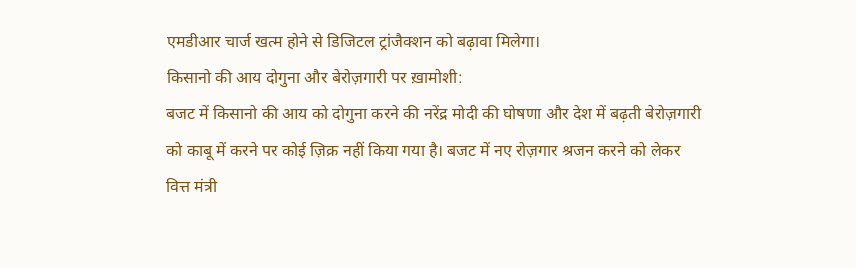एमडीआर चार्ज खत्म होने से डिजिटल ट्रांजैक्शन को बढ़ावा मिलेगा।
किसानो की आय दोगुना और बेरोज़गारी पर ख़ामोशी:
बजट में किसानो की आय को दोगुना करने की नरेंद्र मोदी की घोषणा और देश में बढ़ती बेरोज़गारी को काबू में करने पर कोई ज़िक्र नहीं किया गया है। बजट में नए रोज़गार श्रजन करने को लेकर वित्त मंत्री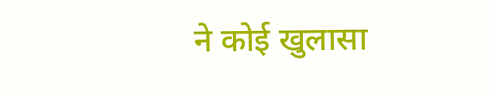ने कोई खुलासा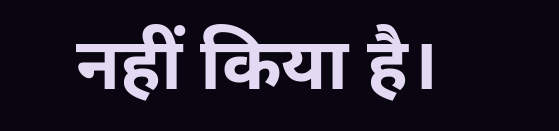नहीं किया है।